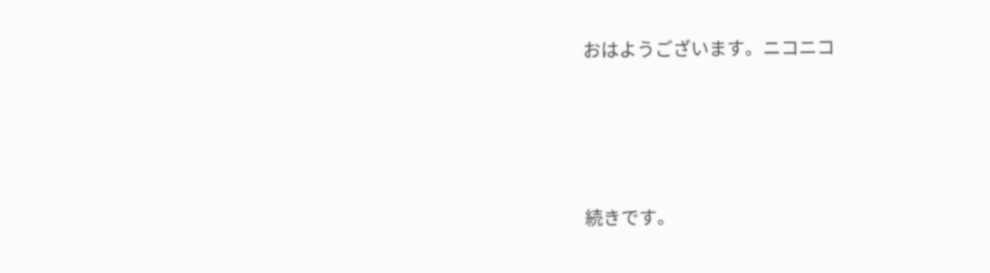おはようございます。ニコニコ




続きです。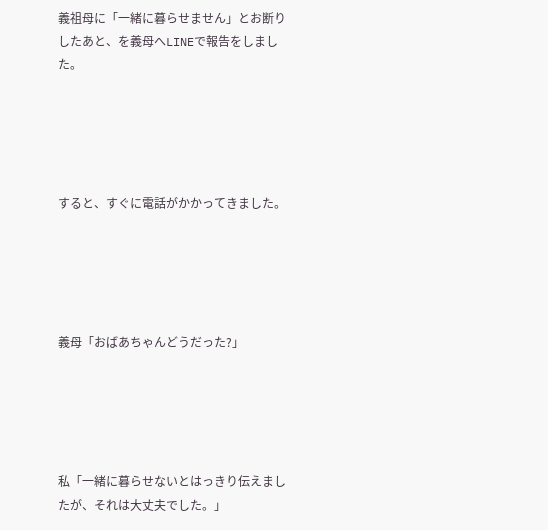義祖母に「一緒に暮らせません」とお断りしたあと、を義母へLINEで報告をしました。





すると、すぐに電話がかかってきました。





義母「おばあちゃんどうだった?」





私「一緒に暮らせないとはっきり伝えましたが、それは大丈夫でした。」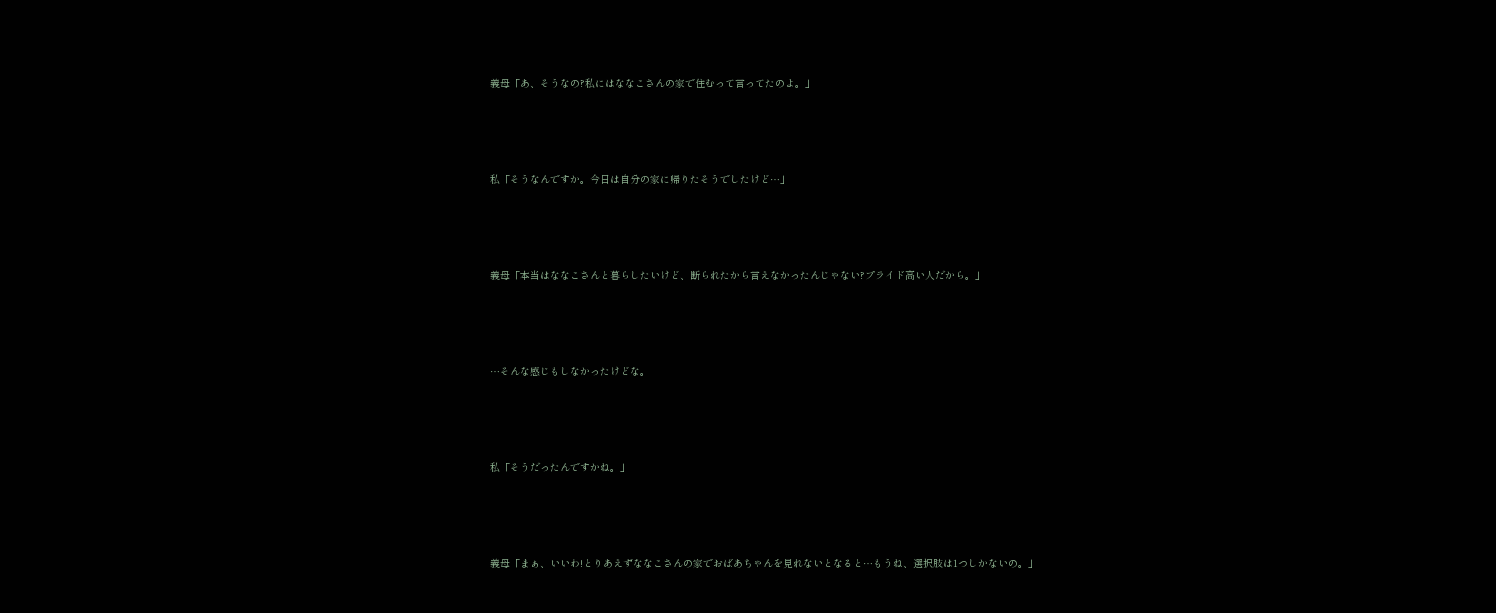義母「あ、そうなの?私にはななこさんの家で住むって言ってたのよ。」





私「そうなんですか。今日は自分の家に帰りたそうでしたけど…」





義母「本当はななこさんと暮らしたいけど、断られたから言えなかったんじゃない?プライド高い人だから。」





…そんな感じもしなかったけどな。





私「そうだったんですかね。」





義母「まぁ、いいわ!とりあえずななこさんの家でおばあちゃんを見れないとなると…もうね、選択肢は1つしかないの。」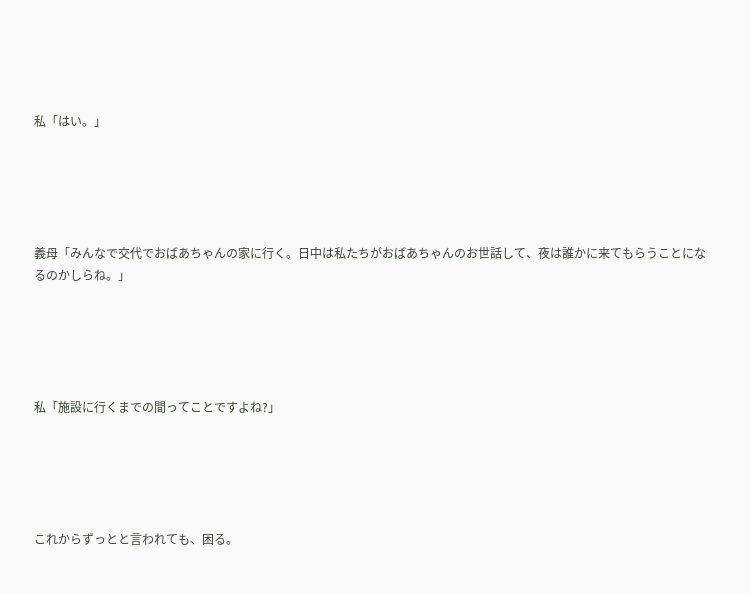私「はい。」





義母「みんなで交代でおばあちゃんの家に行く。日中は私たちがおばあちゃんのお世話して、夜は誰かに来てもらうことになるのかしらね。」





私「施設に行くまでの間ってことですよね?」





これからずっとと言われても、困る。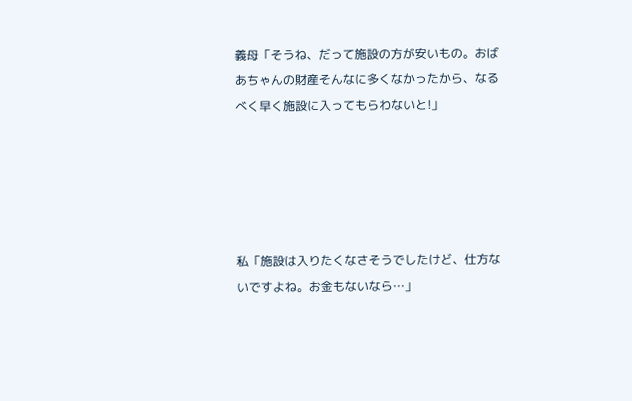義母「そうね、だって施設の方が安いもの。おばあちゃんの財産そんなに多くなかったから、なるべく早く施設に入ってもらわないと!」





私「施設は入りたくなさそうでしたけど、仕方ないですよね。お金もないなら…」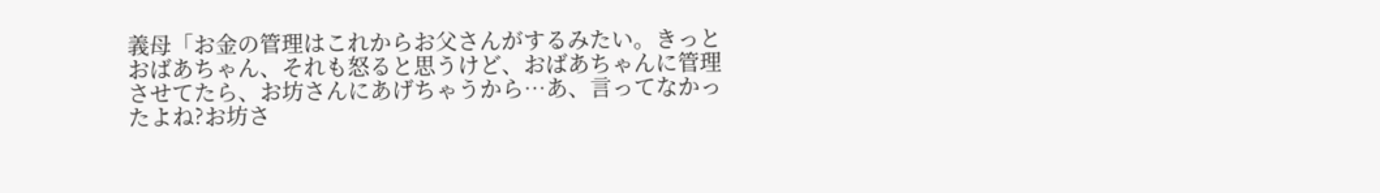義母「お金の管理はこれからお父さんがするみたい。きっとおばあちゃん、それも怒ると思うけど、おばあちゃんに管理させてたら、お坊さんにあげちゃうから…あ、言ってなかったよね?お坊さ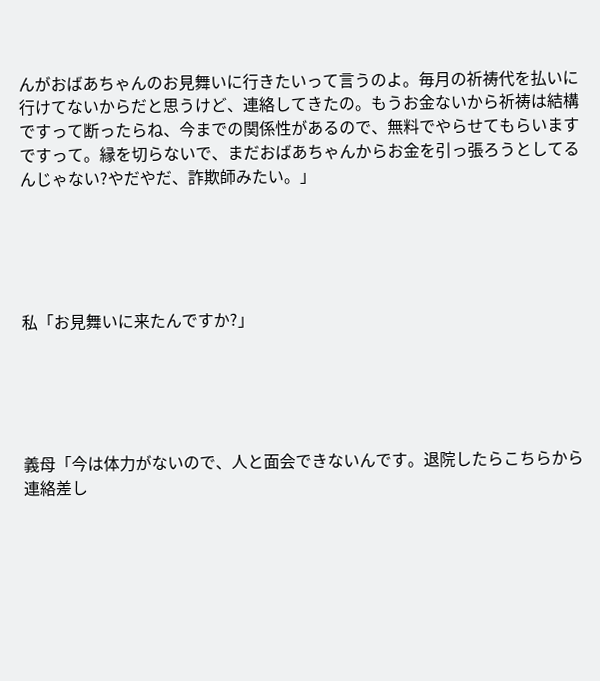んがおばあちゃんのお見舞いに行きたいって言うのよ。毎月の祈祷代を払いに行けてないからだと思うけど、連絡してきたの。もうお金ないから祈祷は結構ですって断ったらね、今までの関係性があるので、無料でやらせてもらいますですって。縁を切らないで、まだおばあちゃんからお金を引っ張ろうとしてるんじゃない?やだやだ、詐欺師みたい。」





私「お見舞いに来たんですか?」





義母「今は体力がないので、人と面会できないんです。退院したらこちらから連絡差し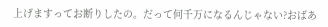上げますってお断りしたの。だって何千万になるんじゃない?おばあ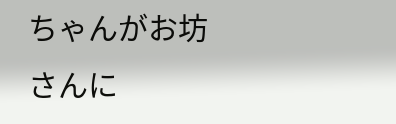ちゃんがお坊さんに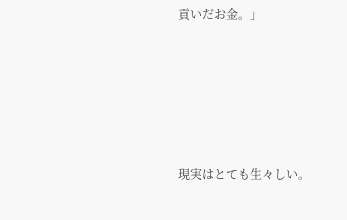貢いだお金。」





現実はとても生々しい。